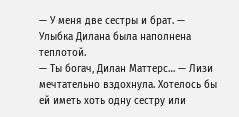— У меня две сестры и брат. — Улыбка Дилана была наполнена теплотой.
— Ты богач, Дилан Маттерс… — Лизи мечтательно вздохнула. Хотелось бы ей иметь хоть одну сестру или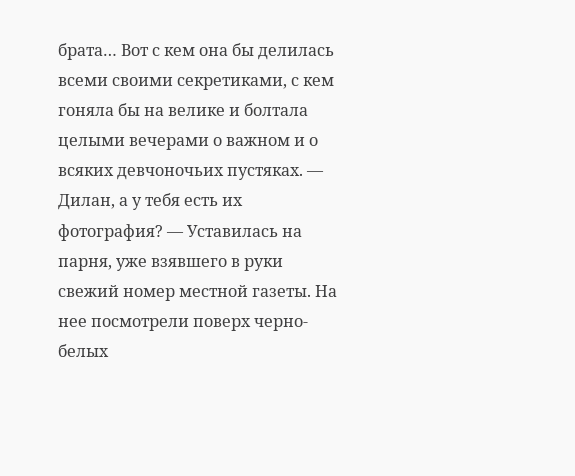брата… Вот с кем она бы делилась всеми своими секретиками, с кем гоняла бы на велике и болтала целыми вечерами о важном и о всяких девчоночьих пустяках. — Дилан, а у тебя есть их фотография? — Уставилась на парня, уже взявшего в руки свежий номер местной газеты. На нее посмотрели поверх черно-белых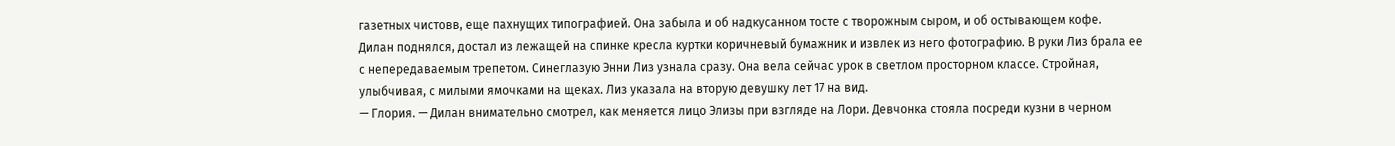газетных чистовв, еще пахнущих типографией. Она забыла и об надкусанном тосте с творожным сыром, и об остывающем кофе.
Дилан поднялся, достал из лежащей на спинке кресла куртки коричневый бумажник и извлек из него фотографию. В руки Лиз брала ее с непередаваемым трепетом. Синеглазую Энни Лиз узнала сразу. Она вела сейчас урок в светлом просторном классе. Стройная, улыбчивая, с милыми ямочками на щеках. Лиз указала на вторую девушку лет 17 на вид.
— Глория. — Дилан внимательно смотрел, как меняется лицо Элизы при взгляде на Лори. Девчонка стояла посреди кузни в черном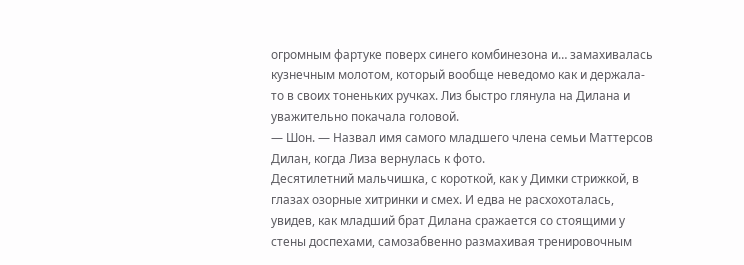огромным фартуке поверх синего комбинезона и… замахивалась кузнечным молотом, который вообще неведомо как и держала-то в своих тоненьких ручках. Лиз быстро глянула на Дилана и уважительно покачала головой.
— Шон. — Назвал имя самого младшего члена семьи Маттерсов Дилан, когда Лиза вернулась к фото.
Десятилетний мальчишка, с короткой, как у Димки стрижкой, в глазах озорные хитринки и смех. И едва не расхохоталась, увидев, как младший брат Дилана сражается со стоящими у стены доспехами, самозабвенно размахивая тренировочным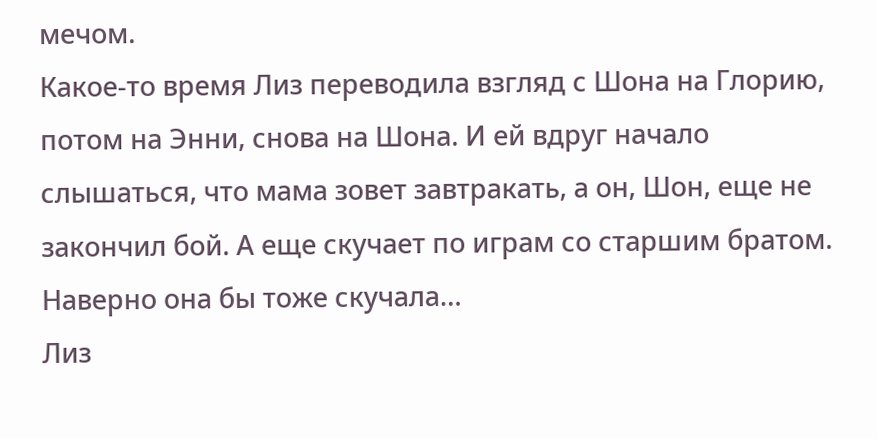мечом.
Какое-то время Лиз переводила взгляд с Шона на Глорию, потом на Энни, снова на Шона. И ей вдруг начало слышаться, что мама зовет завтракать, а он, Шон, еще не закончил бой. А еще скучает по играм со старшим братом. Наверно она бы тоже скучала…
Лиз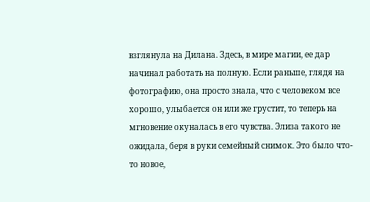взглянула на Дилана. Здесь, в мире магии, ее дар начинал работать на полную. Если раньше, глядя на фотографию, она просто знала, что с человеком все хорошо, улыбается он или же грустит, то теперь на мгновение окуналась в его чувства. Элиза такого не ожидала, беря в руки семейный снимок. Это было что-то новое,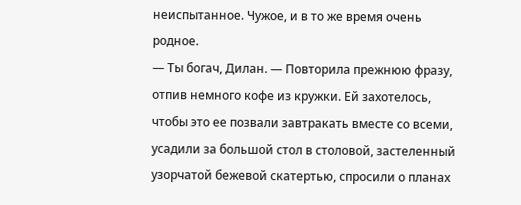неиспытанное. Чужое, и в то же время очень родное.
— Ты богач, Дилан. — Повторила прежнюю фразу, отпив немного кофе из кружки. Ей захотелось, чтобы это ее позвали завтракать вместе со всеми, усадили за большой стол в столовой, застеленный узорчатой бежевой скатертью, спросили о планах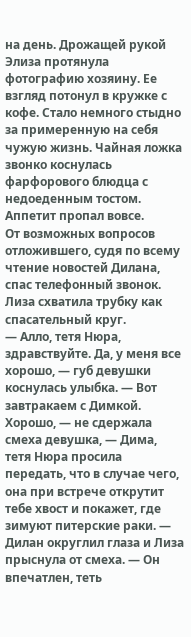на день. Дрожащей рукой Элиза протянула фотографию хозяину. Ее взгляд потонул в кружке с кофе. Стало немного стыдно за примеренную на себя чужую жизнь. Чайная ложка звонко коснулась фарфорового блюдца с недоеденным тостом. Аппетит пропал вовсе.
От возможных вопросов отложившего, судя по всему чтение новостей Дилана, спас телефонный звонок. Лиза схватила трубку как спасательный круг.
— Алло, тетя Нюра, здравствуйте. Да, у меня все хорошо, — губ девушки коснулась улыбка. — Вот завтракаем с Димкой. Хорошо, — не сдержала смеха девушка, — Дима, тетя Нюра просила передать, что в случае чего, она при встрече открутит тебе хвост и покажет, где зимуют питерские раки. — Дилан округлил глаза и Лиза прыснула от смеха. — Он впечатлен, теть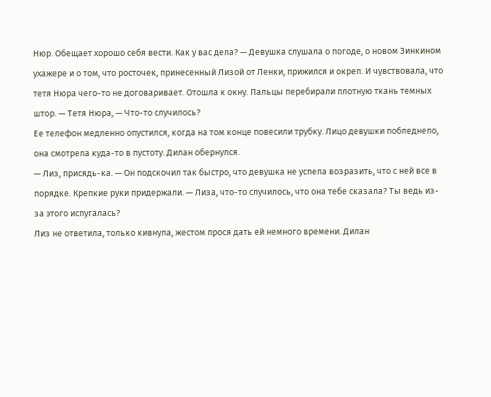Нюр. Обещает хорошо себя вести. Как у вас дела? — Девушка слушала о погоде, о новом Зинкином ухажере и о том, что росточек, принесенный Лизой от Ленки, прижился и окреп. И чувствовала, что тетя Нюра чего-то не договаривает. Отошла к окну. Пальцы перебирали плотную ткань темных штор. — Тетя Нюра, — Что-то случилось?
Ее телефон медленно опустился, когда на том конце повесили трубку. Лицо девушки побледнело, она смотрела куда-то в пустоту. Дилан обернулся.
— Лиз, присядь-ка. — Он подскочил так быстро, что девушка не успела возразить, что с ней все в порядке. Крепкие руки придержали. — Лиза, что-то случилось, что она тебе сказала? Ты ведь из-за этого испугалась?
Лиз не ответила, только кивнула, жестом прося дать ей немного времени. Дилан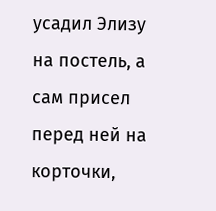усадил Элизу на постель, а сам присел перед ней на корточки,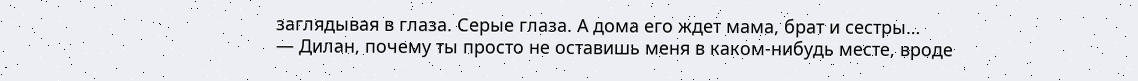заглядывая в глаза. Серые глаза. А дома его ждет мама, брат и сестры…
— Дилан, почему ты просто не оставишь меня в каком-нибудь месте, вроде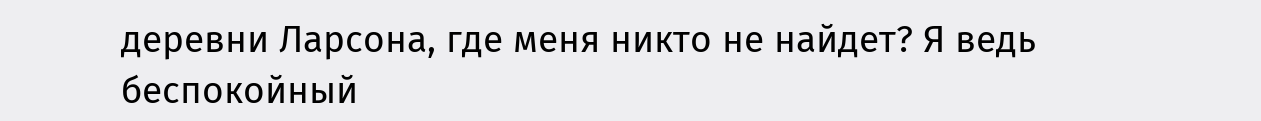деревни Ларсона, где меня никто не найдет? Я ведь беспокойный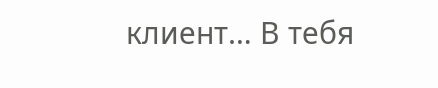клиент… В тебя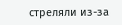стреляли из-за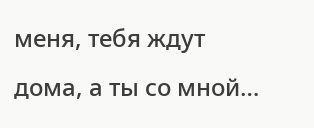меня, тебя ждут дома, а ты со мной…